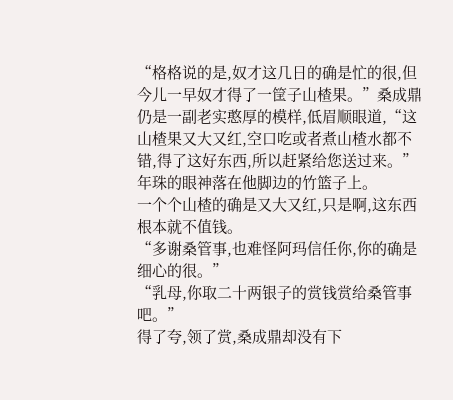“格格说的是,奴才这几日的确是忙的很,但今儿一早奴才得了一筐子山楂果。”桑成鼎仍是一副老实憨厚的模样,低眉顺眼道,“这山楂果又大又红,空口吃或者煮山楂水都不错,得了这好东西,所以赶紧给您送过来。”
年珠的眼神落在他脚边的竹篮子上。
一个个山楂的确是又大又红,只是啊,这东西根本就不值钱。
“多谢桑管事,也难怪阿玛信任你,你的确是细心的很。”
“乳母,你取二十两银子的赏钱赏给桑管事吧。”
得了夸,领了赏,桑成鼎却没有下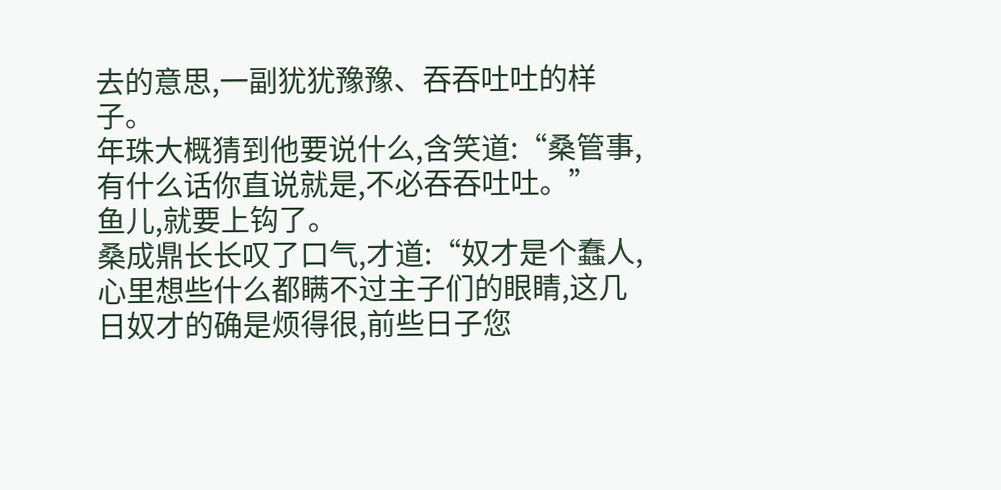去的意思,一副犹犹豫豫、吞吞吐吐的样子。
年珠大概猜到他要说什么,含笑道:“桑管事,有什么话你直说就是,不必吞吞吐吐。”
鱼儿,就要上钩了。
桑成鼎长长叹了口气,才道:“奴才是个蠢人,心里想些什么都瞒不过主子们的眼睛,这几日奴才的确是烦得很,前些日子您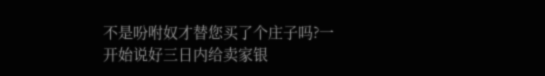不是吩咐奴才替您买了个庄子吗?一开始说好三日内给卖家银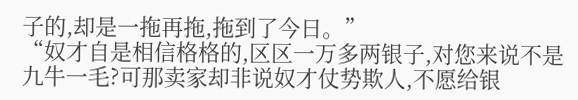子的,却是一拖再拖,拖到了今日。”
“奴才自是相信格格的,区区一万多两银子,对您来说不是九牛一毛?可那卖家却非说奴才仗势欺人,不愿给银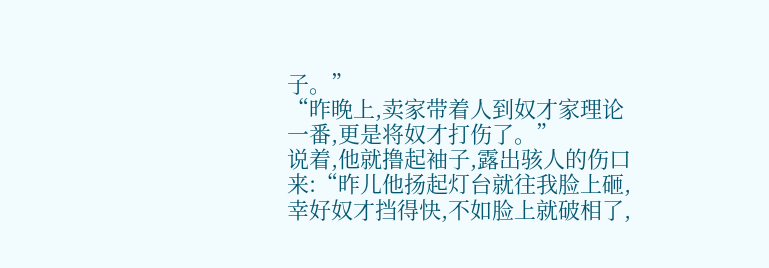子。”
“昨晚上,卖家带着人到奴才家理论一番,更是将奴才打伤了。”
说着,他就撸起袖子,露出骇人的伤口来:“昨儿他扬起灯台就往我脸上砸,幸好奴才挡得快,不如脸上就破相了,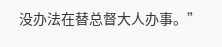没办法在替总督大人办事。”